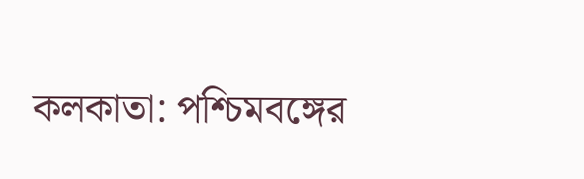কলকাতা: পশ্চিমবঙ্গের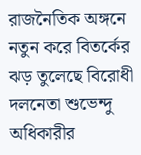রাজনৈতিক অঙ্গনে নতুন করে বিতর্কের ঝড় তুলেছে বিরোধী দলনেতা শুভেন্দু অধিকারীর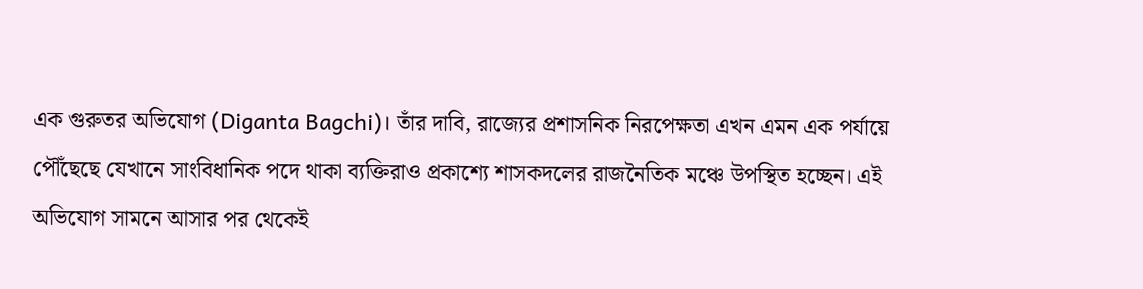এক গুরুতর অভিযোগ (Diganta Bagchi)। তাঁর দাবি, রাজ্যের প্রশাসনিক নিরপেক্ষতা এখন এমন এক পর্যায়ে পৌঁছেছে যেখানে সাংবিধানিক পদে থাকা ব্যক্তিরাও প্রকাশ্যে শাসকদলের রাজনৈতিক মঞ্চে উপস্থিত হচ্ছেন। এই অভিযোগ সামনে আসার পর থেকেই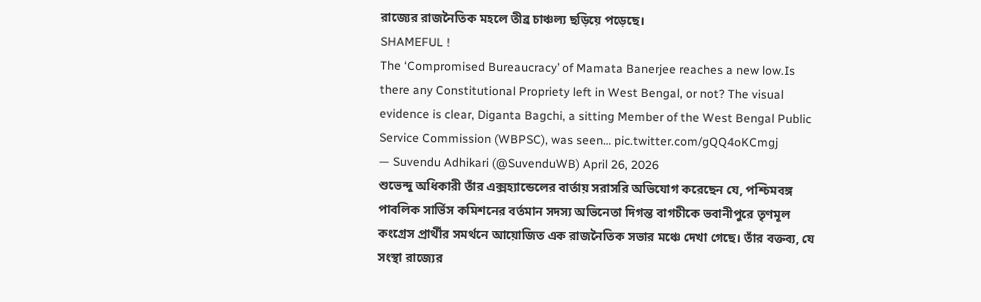রাজ্যের রাজনৈতিক মহলে তীব্র চাঞ্চল্য ছড়িয়ে পড়েছে।
SHAMEFUL !
The ‘Compromised Bureaucracy’ of Mamata Banerjee reaches a new low.Is there any Constitutional Propriety left in West Bengal, or not? The visual evidence is clear, Diganta Bagchi, a sitting Member of the West Bengal Public Service Commission (WBPSC), was seen… pic.twitter.com/gQQ4oKCmgj
— Suvendu Adhikari (@SuvenduWB) April 26, 2026
শুভেন্দু অধিকারী তাঁর এক্সহ্যান্ডেলের বার্তায় সরাসরি অভিযোগ করেছেন যে, পশ্চিমবঙ্গ পাবলিক সার্ভিস কমিশনের বর্তমান সদস্য অভিনেতা দিগন্ত বাগচীকে ভবানীপুরে তৃণমূল কংগ্রেস প্রার্থীর সমর্থনে আয়োজিত এক রাজনৈতিক সভার মঞ্চে দেখা গেছে। তাঁর বক্তব্য, যে সংস্থা রাজ্যের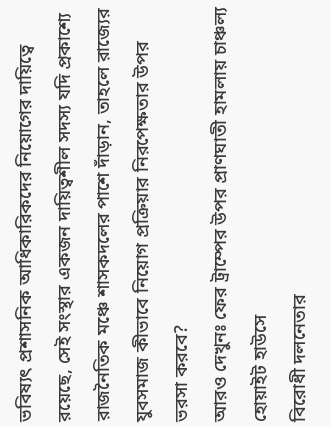ভবিষ্যৎ প্রশাসনিক আধিকারিকদের নিয়োগের দায়িত্বে রয়েছে, সেই সংস্থার একজন দায়িত্বশীল সদস্য যদি প্রকাশ্যে রাজনৈতিক মঞ্চে শাসকদলের পাশে দাঁড়ান, তাহলে রাজ্যের যুবসমাজ কীভাবে নিয়োগ প্রক্রিয়ার নিরপেক্ষতার উপর ভরসা করবে?
আরও দেখুনঃ ফের ট্রাম্পের উপর প্রাণঘাতী হামলায় চাঞ্চল্য হোয়াইট হাউসে
বিরোধী দলনেতার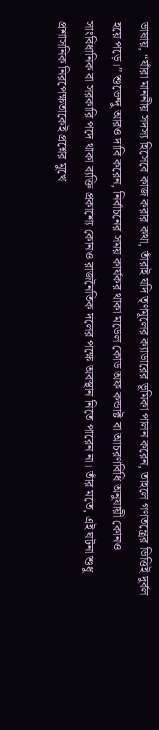ভাষায়, “যাঁরা মাননীয় সদস্য হিসেবে কাজ করার কথা, তাঁরাই যদি তৃণমূলের ক্যাডারের ভূমিকা পালন করেন, তাহলে গণতন্ত্রের ভিত্তিই দুর্বল হয়ে পড়ে।” শুভেন্দু আরও দাবি করেন, নির্বাচনের সময় কার্যকর থাকা মডেল কোড অফ কন্ডাক্ট বা আচরণবিধি অনুযায়ী কোনও সাংবিধানিক বা সরকারি পদে থাকা ব্যক্তি প্রকাশ্যে কোনও রাজনৈতিক দলের পক্ষে অবস্থান নিতে পারেন না। তাঁর মতে, এই ঘটনা শুধু প্রশাসনিক নিরপেক্ষতাকেই প্রশ্নের মুখে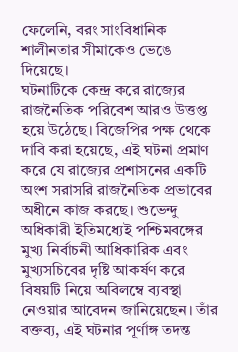ফেলেনি, বরং সাংবিধানিক শালীনতার সীমাকেও ভেঙে দিয়েছে।
ঘটনাটিকে কেন্দ্র করে রাজ্যের রাজনৈতিক পরিবেশ আরও উত্তপ্ত হয়ে উঠেছে। বিজেপির পক্ষ থেকে দাবি করা হয়েছে, এই ঘটনা প্রমাণ করে যে রাজ্যের প্রশাসনের একটি অংশ সরাসরি রাজনৈতিক প্রভাবের অধীনে কাজ করছে। শুভেন্দু অধিকারী ইতিমধ্যেই পশ্চিমবঙ্গের মুখ্য নির্বাচনী আধিকারিক এবং মুখ্যসচিবের দৃষ্টি আকর্ষণ করে বিষয়টি নিয়ে অবিলম্বে ব্যবস্থা নেওয়ার আবেদন জানিয়েছেন। তাঁর বক্তব্য, এই ঘটনার পূর্ণাঙ্গ তদন্ত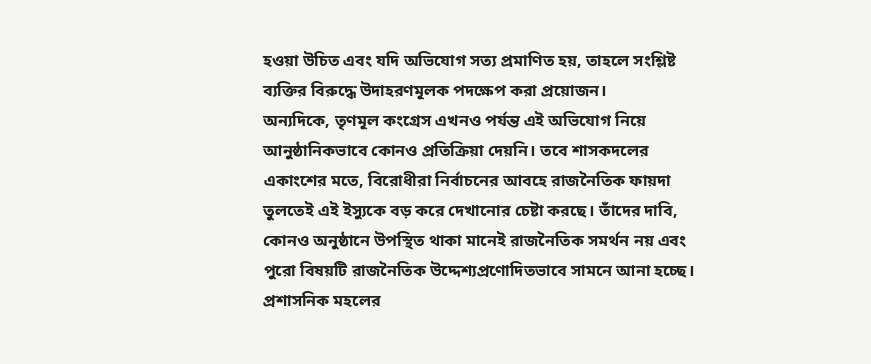হওয়া উচিত এবং যদি অভিযোগ সত্য প্রমাণিত হয়, তাহলে সংশ্লিষ্ট ব্যক্তির বিরুদ্ধে উদাহরণমূলক পদক্ষেপ করা প্রয়োজন।
অন্যদিকে, তৃণমূল কংগ্রেস এখনও পর্যন্ত এই অভিযোগ নিয়ে আনুষ্ঠানিকভাবে কোনও প্রতিক্রিয়া দেয়নি। তবে শাসকদলের একাংশের মতে, বিরোধীরা নির্বাচনের আবহে রাজনৈতিক ফায়দা তুলতেই এই ইস্যুকে বড় করে দেখানোর চেষ্টা করছে। তাঁদের দাবি, কোনও অনুষ্ঠানে উপস্থিত থাকা মানেই রাজনৈতিক সমর্থন নয় এবং পুরো বিষয়টি রাজনৈতিক উদ্দেশ্যপ্রণোদিতভাবে সামনে আনা হচ্ছে।
প্রশাসনিক মহলের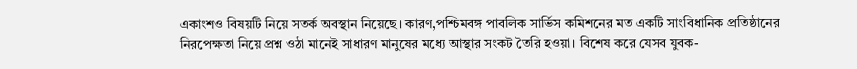একাংশও বিষয়টি নিয়ে সতর্ক অবস্থান নিয়েছে। কারণ,পশ্চিমবঙ্গ পাবলিক সার্ভিস কমিশনের মত একটি সাংবিধানিক প্রতিষ্ঠানের নিরপেক্ষতা নিয়ে প্রশ্ন ওঠা মানেই সাধারণ মানুষের মধ্যে আস্থার সংকট তৈরি হওয়া। বিশেষ করে যেসব যুবক-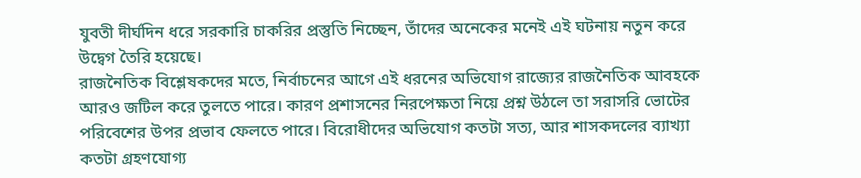যুবতী দীর্ঘদিন ধরে সরকারি চাকরির প্রস্তুতি নিচ্ছেন, তাঁদের অনেকের মনেই এই ঘটনায় নতুন করে উদ্বেগ তৈরি হয়েছে।
রাজনৈতিক বিশ্লেষকদের মতে, নির্বাচনের আগে এই ধরনের অভিযোগ রাজ্যের রাজনৈতিক আবহকে আরও জটিল করে তুলতে পারে। কারণ প্রশাসনের নিরপেক্ষতা নিয়ে প্রশ্ন উঠলে তা সরাসরি ভোটের পরিবেশের উপর প্রভাব ফেলতে পারে। বিরোধীদের অভিযোগ কতটা সত্য, আর শাসকদলের ব্যাখ্যা কতটা গ্রহণযোগ্য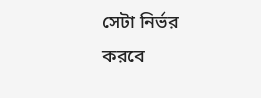সেটা নির্ভর করবে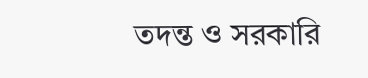তদন্ত ও সরকারি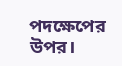পদক্ষেপের উপর।